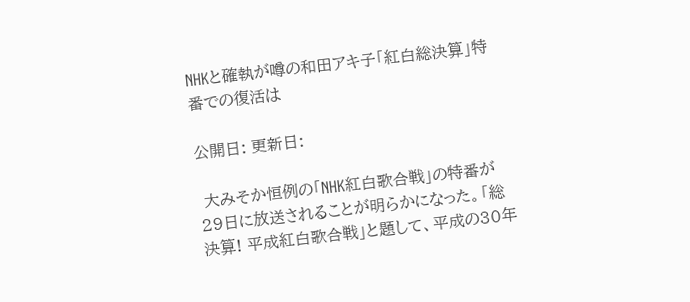NHKと確執が噂の和田アキ子「紅白総決算」特番での復活は

公開日: 更新日:

 大みそか恒例の「NHK紅白歌合戦」の特番が29日に放送されることが明らかになった。「総決算! 平成紅白歌合戦」と題して、平成の30年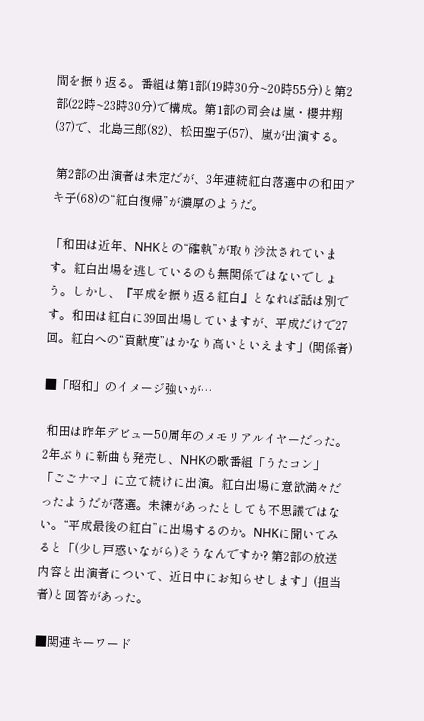間を振り返る。番組は第1部(19時30分~20時55分)と第2部(22時~23時30分)で構成。第1部の司会は嵐・櫻井翔(37)で、北島三郎(82)、松田聖子(57)、嵐が出演する。

 第2部の出演者は未定だが、3年連続紅白落選中の和田アキ子(68)の“紅白復帰”が濃厚のようだ。

「和田は近年、NHKとの“確執”が取り沙汰されています。紅白出場を逃しているのも無関係ではないでしょう。しかし、『平成を振り返る紅白』となれば話は別です。和田は紅白に39回出場していますが、平成だけで27回。紅白への“貢献度”はかなり高いといえます」(関係者)

■「昭和」のイメージ強いが…

 和田は昨年デビュー50周年のメモリアルイヤーだった。2年ぶりに新曲も発売し、NHKの歌番組「うたコン」「ごごナマ」に立て続けに出演。紅白出場に意欲満々だったようだが落選。未練があったとしても不思議ではない。“平成最後の紅白”に出場するのか。NHKに聞いてみると「(少し戸惑いながら)そうなんですか? 第2部の放送内容と出演者について、近日中にお知らせします」(担当者)と回答があった。

■関連キーワード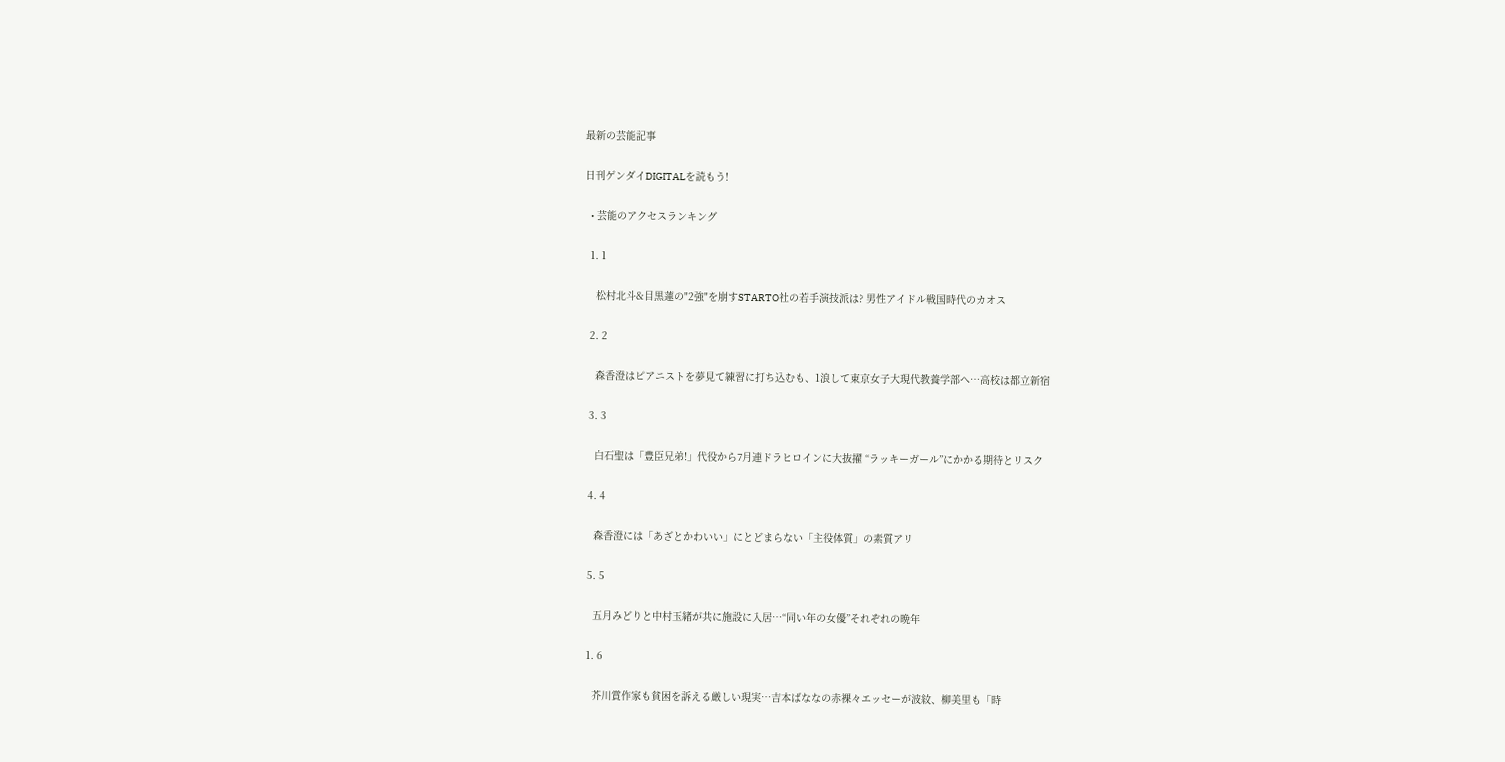最新の芸能記事

日刊ゲンダイDIGITALを読もう!

  • 芸能のアクセスランキング

  1. 1

    松村北斗&目黒蓮の"2強"を崩すSTARTO社の若手演技派は? 男性アイドル戦国時代のカオス

  2. 2

    森香澄はピアニストを夢見て練習に打ち込むも、1浪して東京女子大現代教養学部へ…高校は都立新宿

  3. 3

    白石聖は「豊臣兄弟!」代役から7月連ドラヒロインに大抜擢 “ラッキーガール”にかかる期待とリスク

  4. 4

    森香澄には「あざとかわいい」にとどまらない「主役体質」の素質アリ

  5. 5

    五月みどりと中村玉緒が共に施設に入居…“同い年の女優”それぞれの晩年

  1. 6

    芥川賞作家も貧困を訴える厳しい現実…吉本ばななの赤裸々エッセーが波紋、柳美里も「時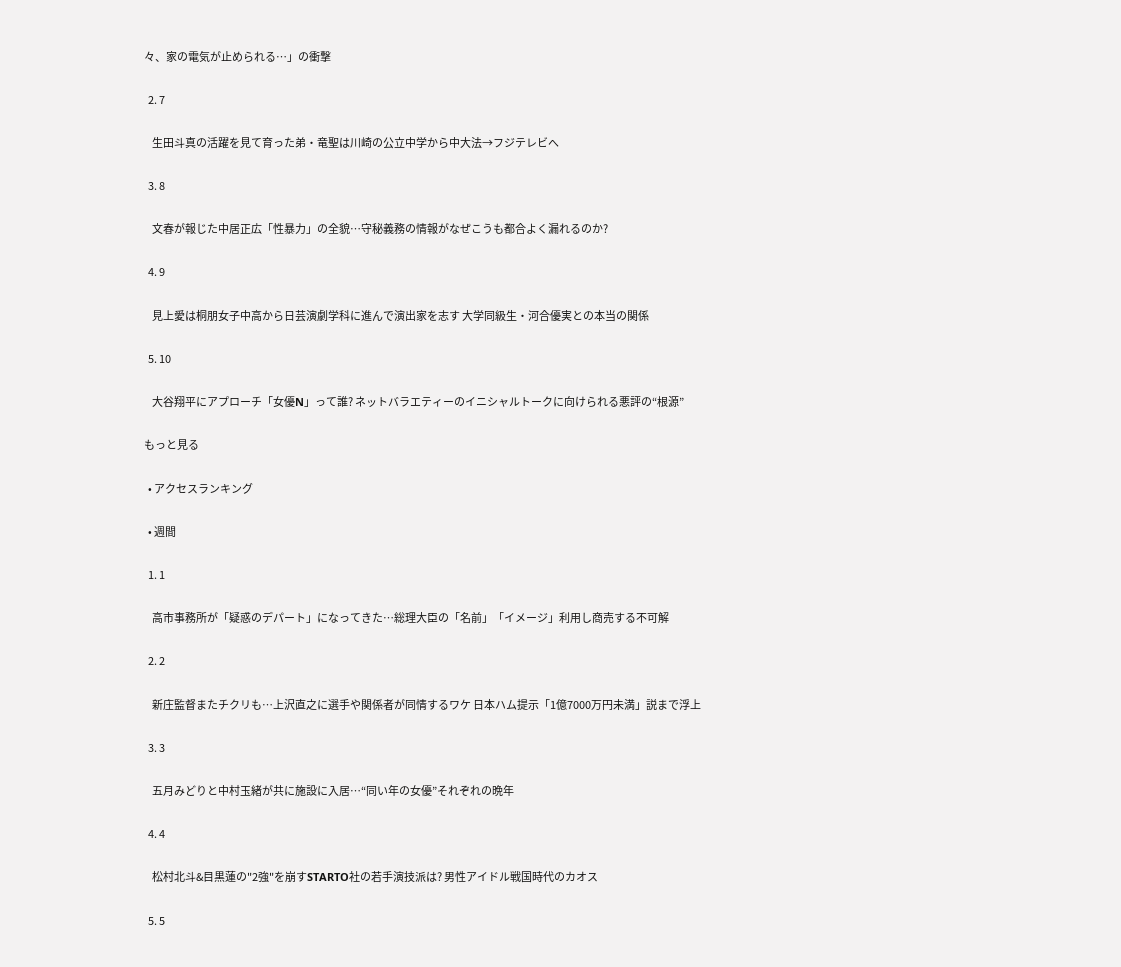々、家の電気が止められる…」の衝撃

  2. 7

    生田斗真の活躍を見て育った弟・竜聖は川崎の公立中学から中大法→フジテレビへ

  3. 8

    文春が報じた中居正広「性暴力」の全貌…守秘義務の情報がなぜこうも都合よく漏れるのか?

  4. 9

    見上愛は桐朋女子中高から日芸演劇学科に進んで演出家を志す 大学同級生・河合優実との本当の関係

  5. 10

    大谷翔平にアプローチ「女優N」って誰? ネットバラエティーのイニシャルトークに向けられる悪評の“根源”

もっと見る

  • アクセスランキング

  • 週間

  1. 1

    高市事務所が「疑惑のデパート」になってきた…総理大臣の「名前」「イメージ」利用し商売する不可解

  2. 2

    新庄監督またチクリも…上沢直之に選手や関係者が同情するワケ 日本ハム提示「1億7000万円未満」説まで浮上

  3. 3

    五月みどりと中村玉緒が共に施設に入居…“同い年の女優”それぞれの晩年

  4. 4

    松村北斗&目黒蓮の"2強"を崩すSTARTO社の若手演技派は? 男性アイドル戦国時代のカオス

  5. 5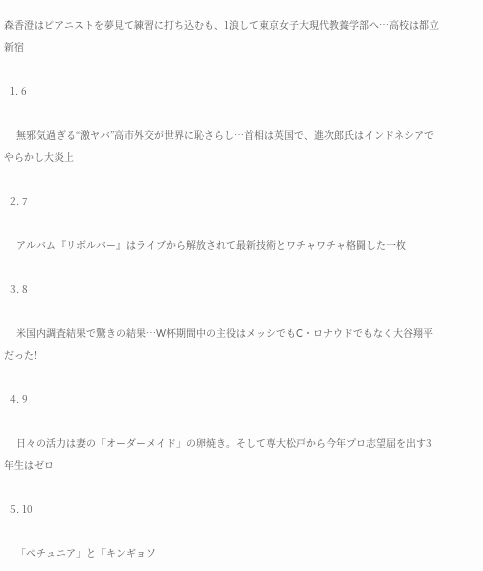森香澄はピアニストを夢見て練習に打ち込むも、1浪して東京女子大現代教養学部へ…高校は都立新宿

  1. 6

    無邪気過ぎる“激ヤバ”高市外交が世界に恥さらし…首相は英国で、進次郎氏はインドネシアでやらかし大炎上

  2. 7

    アルバム『リボルバー』はライブから解放されて最新技術とワチャワチャ格闘した一枚

  3. 8

    米国内調査結果で驚きの結果…W杯期間中の主役はメッシでもC・ロナウドでもなく大谷翔平だった!

  4. 9

    日々の活力は妻の「オーダーメイド」の卵焼き。そして専大松戸から今年プロ志望届を出す3年生はゼロ

  5. 10

    「ペチュニア」と「キンギョソ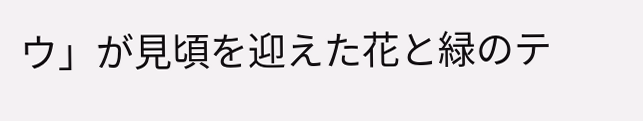ウ」が見頃を迎えた花と緑のテ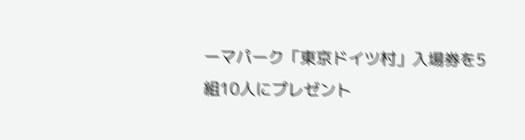ーマパーク「東京ドイツ村」入場券を5組10人にプレゼント